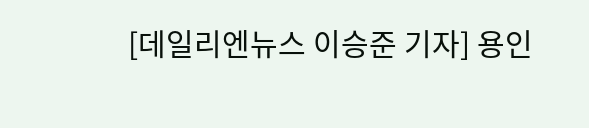[데일리엔뉴스 이승준 기자] 용인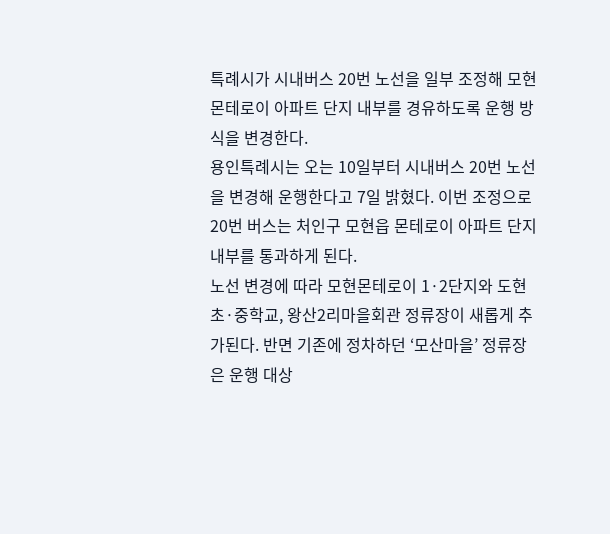특례시가 시내버스 20번 노선을 일부 조정해 모현 몬테로이 아파트 단지 내부를 경유하도록 운행 방식을 변경한다.
용인특례시는 오는 10일부터 시내버스 20번 노선을 변경해 운행한다고 7일 밝혔다. 이번 조정으로 20번 버스는 처인구 모현읍 몬테로이 아파트 단지 내부를 통과하게 된다.
노선 변경에 따라 모현몬테로이 1·2단지와 도현초·중학교, 왕산2리마을회관 정류장이 새롭게 추가된다. 반면 기존에 정차하던 ‘모산마을’ 정류장은 운행 대상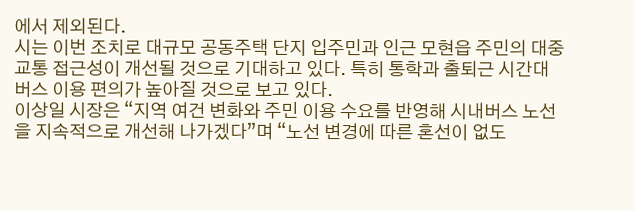에서 제외된다.
시는 이번 조치로 대규모 공동주택 단지 입주민과 인근 모현읍 주민의 대중교통 접근성이 개선될 것으로 기대하고 있다. 특히 통학과 출퇴근 시간대 버스 이용 편의가 높아질 것으로 보고 있다.
이상일 시장은 “지역 여건 변화와 주민 이용 수요를 반영해 시내버스 노선을 지속적으로 개선해 나가겠다”며 “노선 변경에 따른 혼선이 없도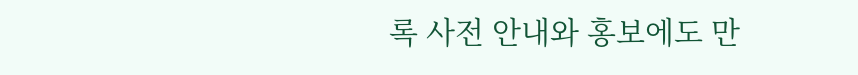록 사전 안내와 홍보에도 만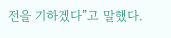전을 기하겠다”고 말했다.